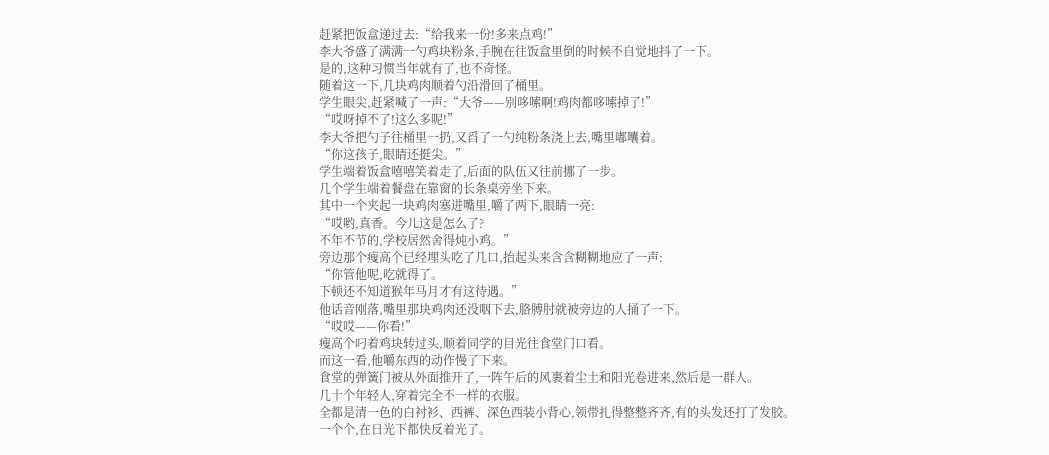赶紧把饭盒递过去:“给我来一份!多来点鸡!”
李大爷盛了满满一勺鸡块粉条,手腕在往饭盒里倒的时候不自觉地抖了一下。
是的,这种习惯当年就有了,也不奇怪。
随着这一下,几块鸡肉顺着勺沿滑回了桶里。
学生眼尖,赶紧喊了一声:“大爷——别哆嗦啊!鸡肉都哆嗦掉了!”
“哎呀掉不了!这么多呢!”
李大爷把勺子往桶里一扔,又舀了一勺纯粉条浇上去,嘴里嘟囔着。
“你这孩子,眼睛还挺尖。”
学生端着饭盒嘻嘻笑着走了,后面的队伍又往前挪了一步。
几个学生端着餐盘在靠窗的长条桌旁坐下来。
其中一个夹起一块鸡肉塞进嘴里,嚼了两下,眼睛一亮:
“哎哟,真香。今儿这是怎么了?
不年不节的,学校居然舍得炖小鸡。”
旁边那个瘦高个已经埋头吃了几口,抬起头来含含糊糊地应了一声:
“你管他呢,吃就得了。
下顿还不知道猴年马月才有这待遇。”
他话音刚落,嘴里那块鸡肉还没咽下去,胳膊肘就被旁边的人捅了一下。
“哎哎——你看!”
瘦高个叼着鸡块转过头,顺着同学的目光往食堂门口看。
而这一看,他嚼东西的动作慢了下来。
食堂的弹簧门被从外面推开了,一阵午后的风裹着尘土和阳光卷进来,然后是一群人。
几十个年轻人,穿着完全不一样的衣服。
全都是清一色的白衬衫、西裤、深色西装小背心,领带扎得整整齐齐,有的头发还打了发胶。
一个个,在日光下都快反着光了。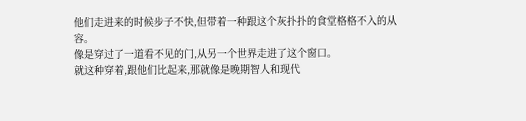他们走进来的时候步子不快,但带着一种跟这个灰扑扑的食堂格格不入的从容。
像是穿过了一道看不见的门,从另一个世界走进了这个窗口。
就这种穿着,跟他们比起来,那就像是晚期智人和现代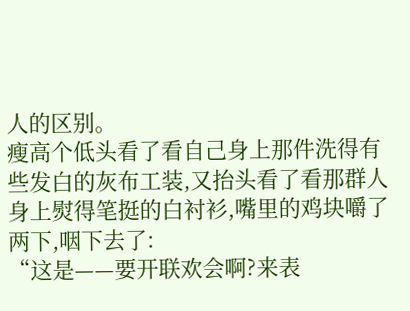人的区别。
瘦高个低头看了看自己身上那件洗得有些发白的灰布工装,又抬头看了看那群人身上熨得笔挺的白衬衫,嘴里的鸡块嚼了两下,咽下去了:
“这是——要开联欢会啊?来表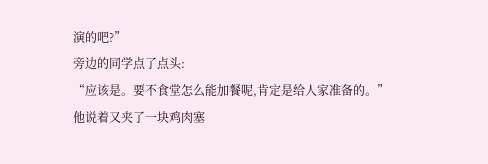演的吧?”
旁边的同学点了点头:
“应该是。要不食堂怎么能加餐呢,肯定是给人家准备的。”
他说着又夹了一块鸡肉塞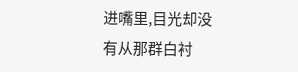进嘴里,目光却没有从那群白衬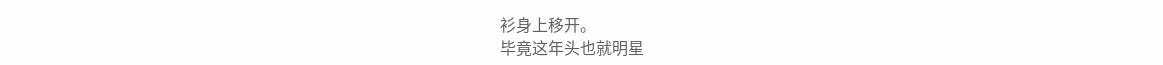衫身上移开。
毕竟这年头也就明星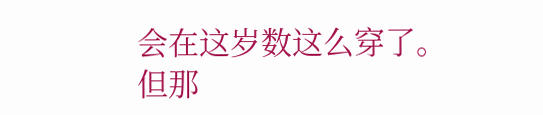会在这岁数这么穿了。
但那